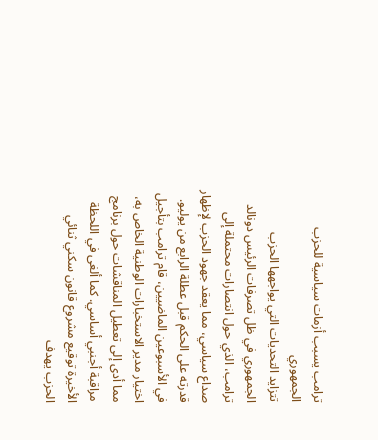ترامب يسبب أزمات سياسية للحزب الجمهوري
تتزايد التحديات التي يواجهها الحزب الجمهوري في ظل تصرفات الرئيس دونالد ترامب، الذي حول انتصارات محتملة إلى صداع سياسي، مما يعقد جهود الحزب لإظهار قدرته على الحكم قبل عطلة الرابع من يوليو.
في الأسبوعين الماضيين، قام ترامب بتأجيل اختيار مدير الاستخبارات الوطنية الخاص به، مما أدى إلى تعطيل المناقشات حول برنامج مراقبة أجنبي أساسي. كما ألغى في اللحظة الأخيرة توقيع مشروع قانون سكني ثنائي الحزب يهدف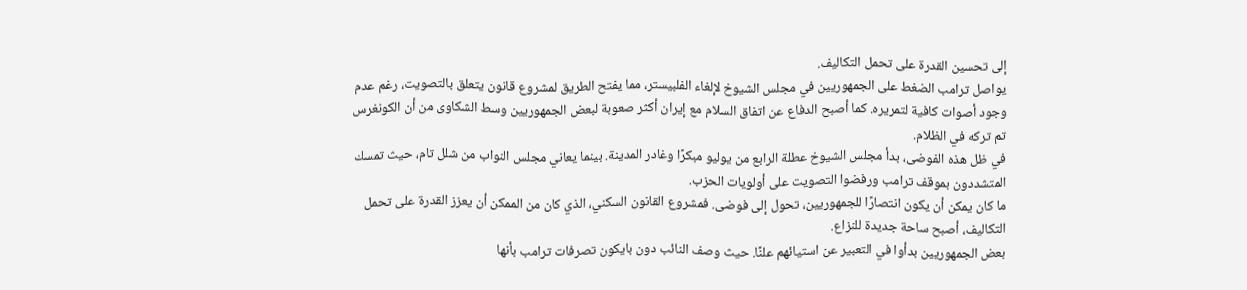إلى تحسين القدرة على تحمل التكاليف.
يواصل ترامب الضغط على الجمهوريين في مجلس الشيوخ لإلغاء الفلبيستر، مما يفتح الطريق لمشروع قانون يتعلق بالتصويت، رغم عدم وجود أصوات كافية لتمريره. كما أصبح الدفاع عن اتفاق السلام مع إيران أكثر صعوبة لبعض الجمهوريين وسط الشكاوى من أن الكونغرس تم تركه في الظلام.
في ظل هذه الفوضى، بدأ مجلس الشيوخ عطلة الرابع من يوليو مبكرًا وغادر المدينة. بينما يعاني مجلس النواب من شلل تام، حيث تمسك المتشددون بموقف ترامب ورفضوا التصويت على أولويات الحزب.
ما كان يمكن أن يكون انتصارًا للجمهوريين، تحول إلى فوضى. فمشروع القانون السكني، الذي كان من الممكن أن يعزز القدرة على تحمل التكاليف، أصبح ساحة جديدة للنزاع.
بعض الجمهوريين بدأوا في التعبير عن استيائهم علنًا. حيث وصف النائب دون بايكون تصرفات ترامب بأنها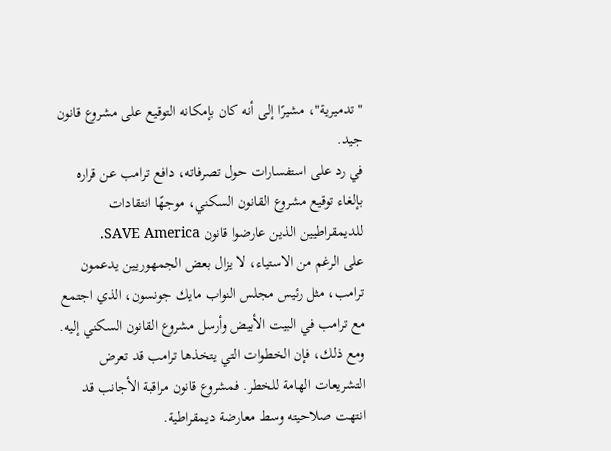"تدميرية"، مشيرًا إلى أنه كان بإمكانه التوقيع على مشروع قانون جيد.
في رد على استفسارات حول تصرفاته، دافع ترامب عن قراره بإلغاء توقيع مشروع القانون السكني، موجهًا انتقادات للديمقراطيين الذين عارضوا قانون SAVE America.
على الرغم من الاستياء، لا يزال بعض الجمهوريين يدعمون ترامب، مثل رئيس مجلس النواب مايك جونسون، الذي اجتمع مع ترامب في البيت الأبيض وأرسل مشروع القانون السكني إليه.
ومع ذلك، فإن الخطوات التي يتخذها ترامب قد تعرض التشريعات الهامة للخطر. فمشروع قانون مراقبة الأجانب قد انتهت صلاحيته وسط معارضة ديمقراطية.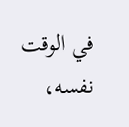في الوقت نفسه،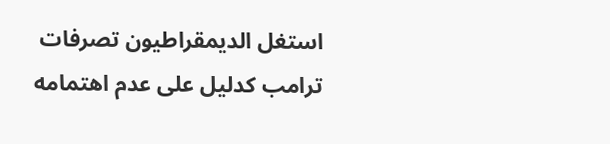استغل الديمقراطيون تصرفات ترامب كدليل على عدم اهتمامه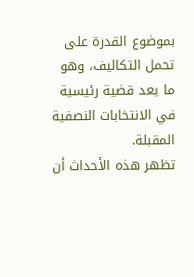بموضوع القدرة على تحمل التكاليف، وهو ما يعد قضية رئيسية في الانتخابات النصفية المقبلة.
تظهر هذه الأحداث أن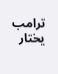ترامب يختار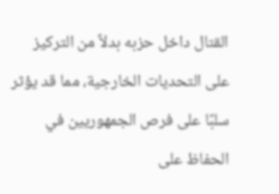القتال داخل حزبه بدلاً من التركيز على التحديات الخارجية، مما قد يؤثر سلبًا على فرص الجمهوريين في الحفاظ على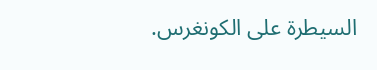السيطرة على الكونغرس.